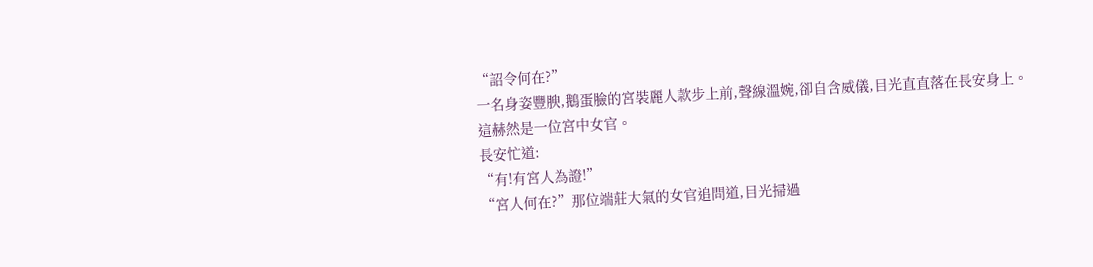“詔令何在?”
一名身姿豐腴,鵝蛋臉的宮裝麗人款步上前,聲線溫婉,卻自含威儀,目光直直落在長安身上。
這赫然是一位宮中女官。
長安忙道:
“有!有宮人為證!”
“宮人何在?”那位端莊大氣的女官追問道,目光掃過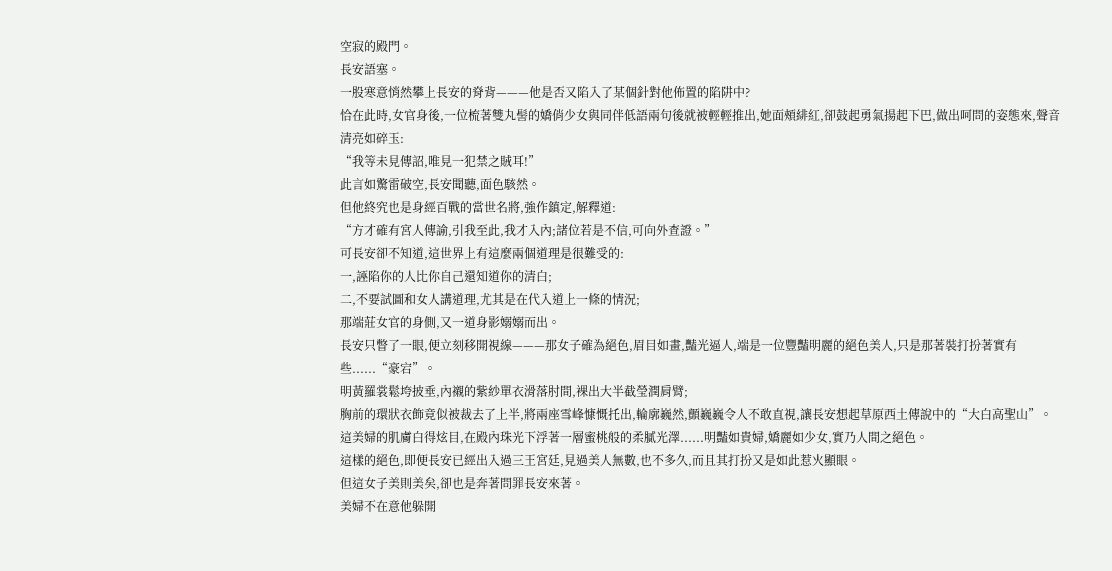空寂的殿門。
長安語塞。
一股寒意悄然攀上長安的脊背———他是否又陷入了某個針對他佈置的陷阱中?
恰在此時,女官身後,一位梳著雙丸髻的嬌俏少女與同伴低語兩句後就被輕輕推出,她面頰緋紅,卻鼓起勇氣揚起下巴,做出呵問的姿態來,聲音清亮如碎玉:
“我等未見傳詔,唯見一犯禁之賊耳!”
此言如驚雷破空,長安聞聽,面色駭然。
但他終究也是身經百戰的當世名將,強作鎮定,解釋道:
“方才確有宮人傳諭,引我至此,我才入內;諸位若是不信,可向外查證。”
可長安卻不知道,這世界上有這麼兩個道理是很難受的:
一,誣陷你的人比你自己還知道你的清白;
二,不要試圖和女人講道理,尤其是在代入道上一條的情況;
那端莊女官的身側,又一道身影嫋嫋而出。
長安只瞥了一眼,便立刻移開視線———那女子確為絕色,眉目如畫,豔光逼人,端是一位豐豔明麗的絕色美人,只是那著裝打扮著實有些......“豪宕”。
明黃羅裳鬆垮披垂,內襯的紫紗單衣滑落肘間,裸出大半截瑩潤肩臂;
胸前的環狀衣飾竟似被裁去了上半,將兩座雪峰慷慨托出,輪廓巍然,顫巍巍令人不敢直視,讓長安想起草原西土傳說中的“大白高聖山”。
這美婦的肌膚白得炫目,在殿內珠光下浮著一層蜜桃般的柔膩光澤......明豔如貴婦,嬌麗如少女,實乃人間之絕色。
這樣的絕色,即便長安已經出入過三王宮廷,見過美人無數,也不多久,而且其打扮又是如此惹火顯眼。
但這女子美則美矣,卻也是奔著問罪長安來著。
美婦不在意他躲開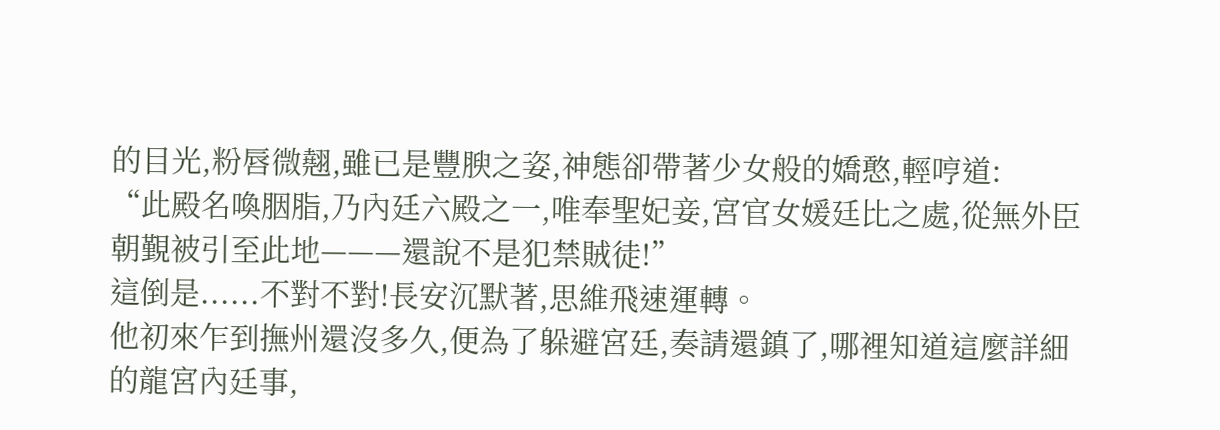的目光,粉唇微翹,雖已是豐腴之姿,神態卻帶著少女般的嬌憨,輕哼道:
“此殿名喚胭脂,乃內廷六殿之一,唯奉聖妃妾,宮官女媛廷比之處,從無外臣朝覲被引至此地———還說不是犯禁賊徒!”
這倒是......不對不對!長安沉默著,思維飛速運轉。
他初來乍到撫州還沒多久,便為了躲避宮廷,奏請還鎮了,哪裡知道這麼詳細的龍宮內廷事,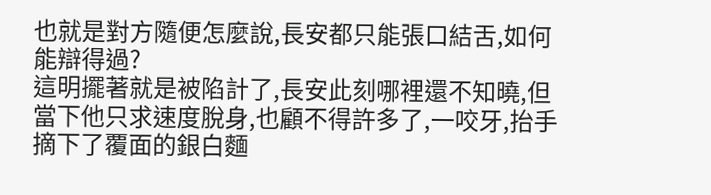也就是對方隨便怎麼說,長安都只能張口結舌,如何能辯得過?
這明擺著就是被陷計了,長安此刻哪裡還不知曉,但當下他只求速度脫身,也顧不得許多了,一咬牙,抬手摘下了覆面的銀白麵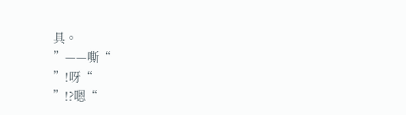具。
”——嘶“
”!呀“
”!?嗯“